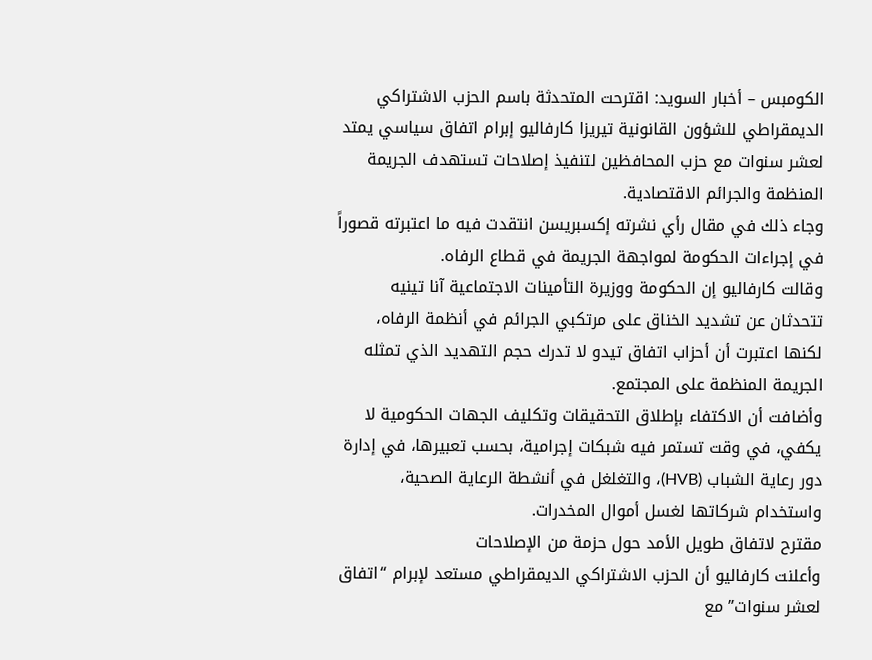الكومبس – أخبار السويد: اقترحت المتحدثة باسم الحزب الاشتراكي الديمقراطي للشؤون القانونية تيريزا كارفاليو إبرام اتفاق سياسي يمتد لعشر سنوات مع حزب المحافظين لتنفيذ إصلاحات تستهدف الجريمة المنظمة والجرائم الاقتصادية.
وجاء ذلك في مقال رأي نشرته إكسبريسن انتقدت فيه ما اعتبرته قصوراً في إجراءات الحكومة لمواجهة الجريمة في قطاع الرفاه.
وقالت كارفاليو إن الحكومة ووزيرة التأمينات الاجتماعية آنا تينيه تتحدثان عن تشديد الخناق على مرتكبي الجرائم في أنظمة الرفاه، لكنها اعتبرت أن أحزاب اتفاق تيدو لا تدرك حجم التهديد الذي تمثله الجريمة المنظمة على المجتمع.
وأضافت أن الاكتفاء بإطلاق التحقيقات وتكليف الجهات الحكومية لا يكفي، في وقت تستمر فيه شبكات إجرامية، بحسب تعبيرها، في إدارة دور رعاية الشباب (HVB)، والتغلغل في أنشطة الرعاية الصحية، واستخدام شركاتها لغسل أموال المخدرات.
مقترح لاتفاق طويل الأمد حول حزمة من الإصلاحات
وأعلنت كارفاليو أن الحزب الاشتراكي الديمقراطي مستعد لإبرام “اتفاق لعشر سنوات” مع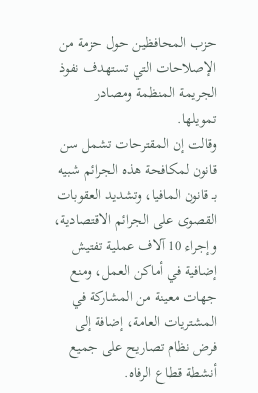حزب المحافظين حول حزمة من الإصلاحات التي تستهدف نفوذ الجريمة المنظمة ومصادر تمويلها.
وقالت إن المقترحات تشمل سن قانون لمكافحة هذه الجرائم شبيه بـ قانون المافيا، وتشديد العقوبات القصوى على الجرائم الاقتصادية، وإجراء 10 آلاف عملية تفتيش إضافية في أماكن العمل، ومنع جهات معينة من المشاركة في المشتريات العامة، إضافة إلى فرض نظام تصاريح على جميع أنشطة قطاع الرفاه.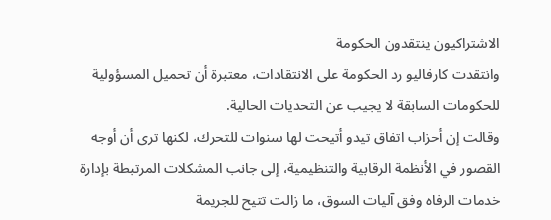الاشتراكيون ينتقدون الحكومة
وانتقدت كارفاليو رد الحكومة على الانتقادات، معتبرة أن تحميل المسؤولية للحكومات السابقة لا يجيب عن التحديات الحالية.
وقالت إن أحزاب اتفاق تيدو أتيحت لها سنوات للتحرك، لكنها ترى أن أوجه القصور في الأنظمة الرقابية والتنظيمية، إلى جانب المشكلات المرتبطة بإدارة خدمات الرفاه وفق آليات السوق، ما زالت تتيح للجريمة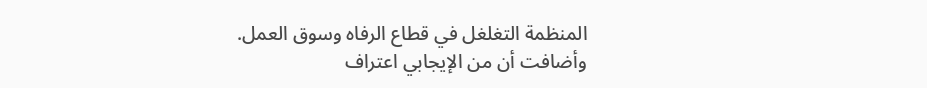المنظمة التغلغل في قطاع الرفاه وسوق العمل.
وأضافت أن من الإيجابي اعتراف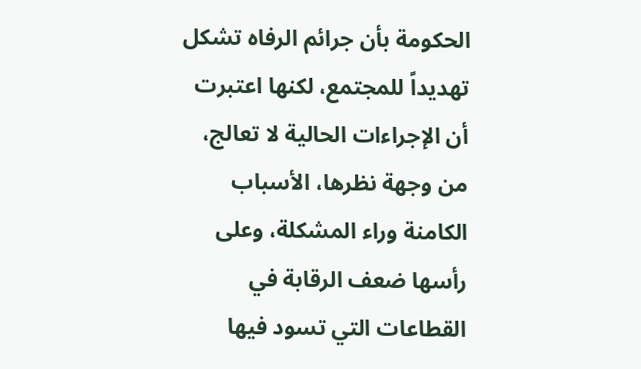الحكومة بأن جرائم الرفاه تشكل تهديداً للمجتمع، لكنها اعتبرت أن الإجراءات الحالية لا تعالج، من وجهة نظرها، الأسباب الكامنة وراء المشكلة، وعلى رأسها ضعف الرقابة في القطاعات التي تسود فيها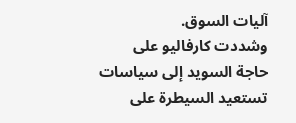آليات السوق.
وشددت كارفاليو على حاجة السويد إلى سياسات تستعيد السيطرة على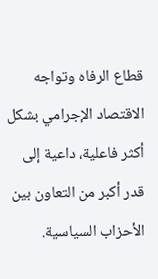قطاع الرفاه وتواجه الاقتصاد الإجرامي بشكل أكثر فاعلية، داعية إلى قدر أكبر من التعاون بين الأحزاب السياسية.